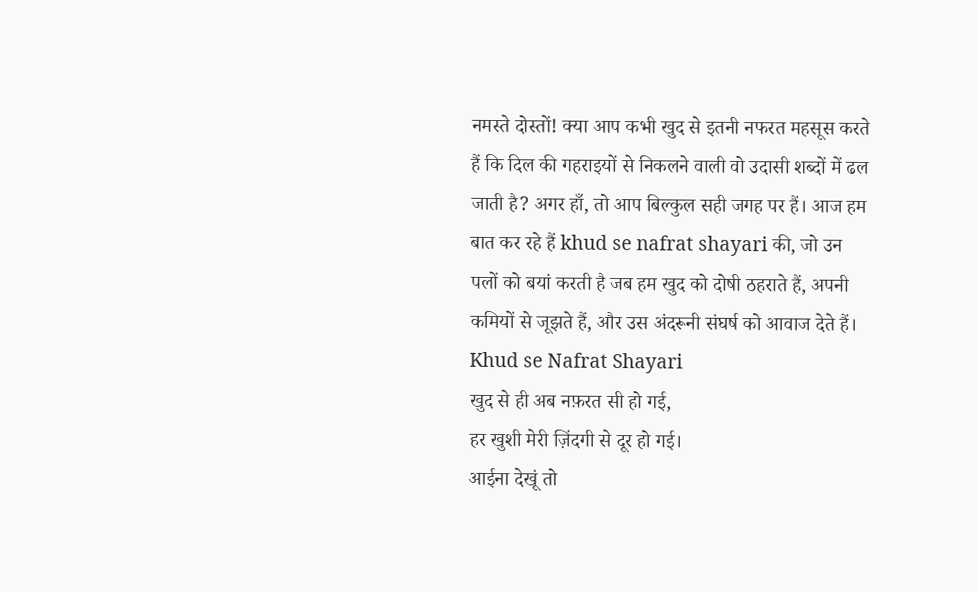नमस्ते दोस्तों! क्या आप कभी खुद से इतनी नफरत महसूस करते हैं कि दिल की गहराइयों से निकलने वाली वो उदासी शब्दों में ढल जाती है? अगर हाँ, तो आप बिल्कुल सही जगह पर हैं। आज हम बात कर रहे हैं khud se nafrat shayari की, जो उन पलों को बयां करती है जब हम खुद को दोषी ठहराते हैं, अपनी कमियों से जूझते हैं, और उस अंदरूनी संघर्ष को आवाज देते हैं।
Khud se Nafrat Shayari
खुद से ही अब नफ़रत सी हो गई,
हर खुशी मेरी ज़िंदगी से दूर हो गई।
आईना देखूं तो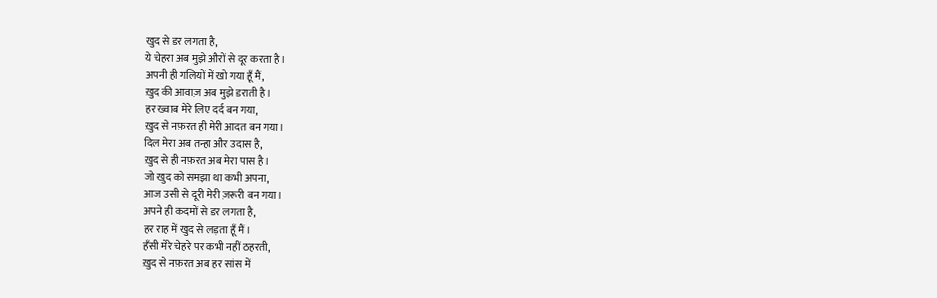खुद से डर लगता है,
ये चेहरा अब मुझे औरों से दूर करता है।
अपनी ही गलियों में खो गया हूँ मैं,
ख़ुद की आवाज़ अब मुझे डराती है।
हर ख्वाब मेरे लिए दर्द बन गया,
ख़ुद से नफ़रत ही मेरी आदत बन गया।
दिल मेरा अब तन्हा और उदास है,
ख़ुद से ही नफ़रत अब मेरा पास है।
जो खुद को समझा था कभी अपना,
आज उसी से दूरी मेरी ज़रूरी बन गया।
अपने ही कदमों से डर लगता है,
हर राह में खुद से लड़ता हूँ मैं।
हँसी मेरे चेहरे पर कभी नहीं ठहरती,
ख़ुद से नफ़रत अब हर सांस में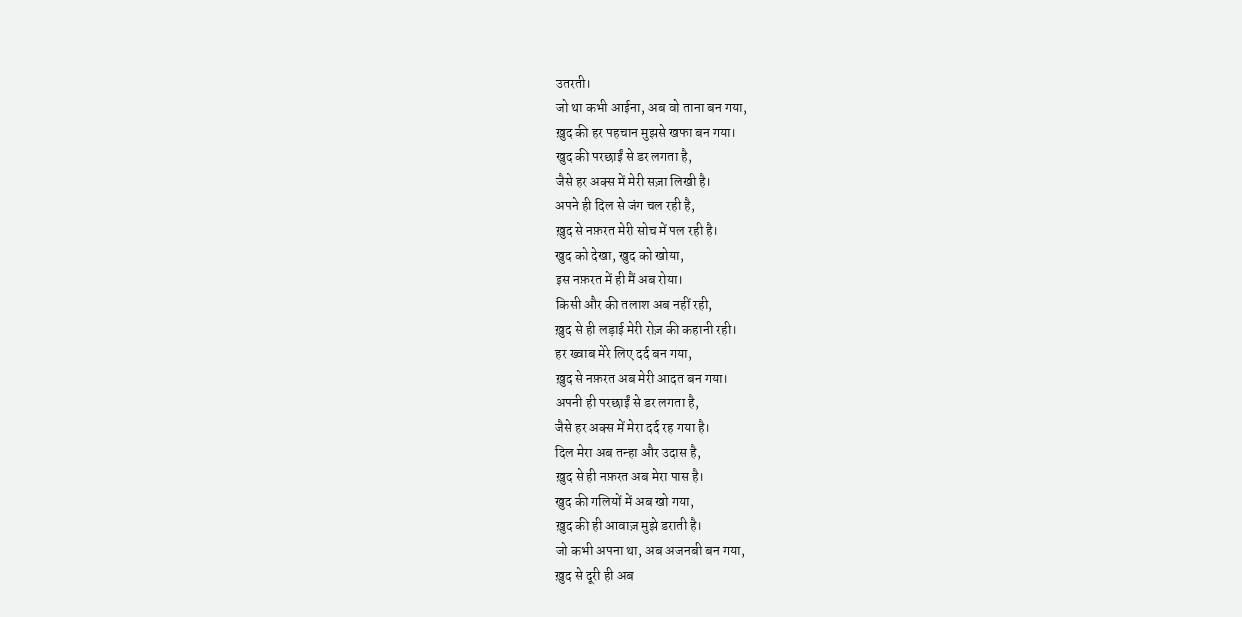उतरती।
जो था कभी आईना, अब वो ताना बन गया,
ख़ुद की हर पहचान मुझसे खफा बन गया।
खुद की परछाईं से डर लगता है,
जैसे हर अक्स में मेरी सज़ा लिखी है।
अपने ही दिल से जंग चल रही है,
ख़ुद से नफ़रत मेरी सोच में पल रही है।
खुद को देखा, खुद को खोया,
इस नफ़रत में ही मैं अब रोया।
किसी और की तलाश अब नहीं रही,
ख़ुद से ही लड़ाई मेरी रोज़ की कहानी रही।
हर ख्वाब मेरे लिए दर्द बन गया,
ख़ुद से नफ़रत अब मेरी आदत बन गया।
अपनी ही परछाईं से डर लगता है,
जैसे हर अक्स में मेरा दर्द रह गया है।
दिल मेरा अब तन्हा और उदास है,
ख़ुद से ही नफ़रत अब मेरा पास है।
खुद की गलियों में अब खो गया,
ख़ुद की ही आवाज़ मुझे डराती है।
जो कभी अपना था, अब अजनबी बन गया,
ख़ुद से दूरी ही अब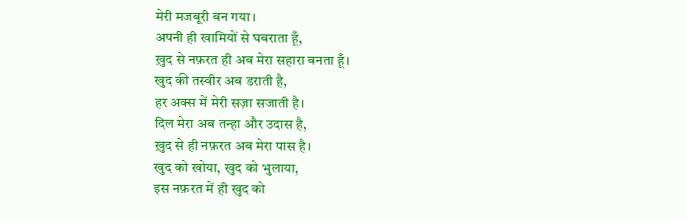मेरी मजबूरी बन गया।
अपनी ही खामियों से घबराता हूँ,
ख़ुद से नफ़रत ही अब मेरा सहारा बनता हूँ।
खुद की तस्वीर अब डराती है,
हर अक्स में मेरी सज़ा सजाती है।
दिल मेरा अब तन्हा और उदास है,
ख़ुद से ही नफ़रत अब मेरा पास है।
खुद को खोया, खुद को भुलाया,
इस नफ़रत में ही खुद को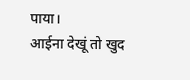पाया।
आईना देखूं तो खुद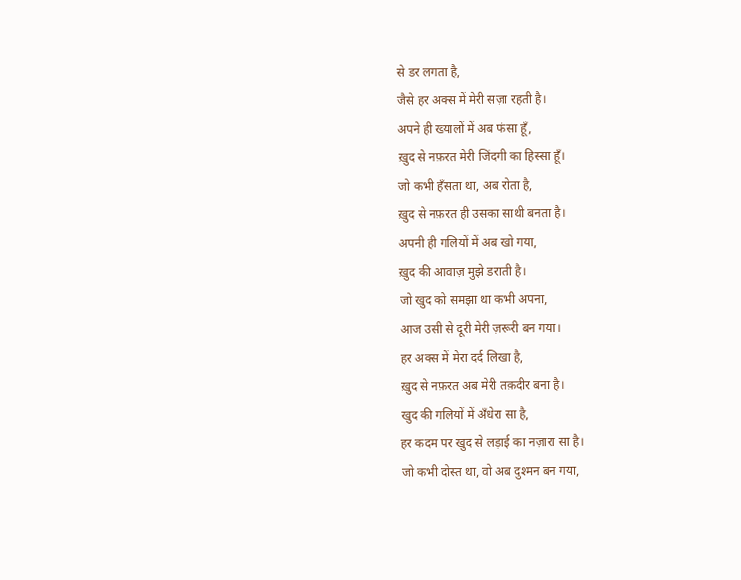से डर लगता है,
जैसे हर अक्स में मेरी सज़ा रहती है।
अपने ही ख्यालों में अब फंसा हूँ,
ख़ुद से नफ़रत मेरी जिंदगी का हिस्सा हूँ।
जो कभी हँसता था, अब रोता है,
ख़ुद से नफ़रत ही उसका साथी बनता है।
अपनी ही गलियों में अब खो गया,
ख़ुद की आवाज़ मुझे डराती है।
जो खुद को समझा था कभी अपना,
आज उसी से दूरी मेरी ज़रूरी बन गया।
हर अक्स में मेरा दर्द लिखा है,
ख़ुद से नफ़रत अब मेरी तक़दीर बना है।
खुद की गलियों में अँधेरा सा है,
हर कदम पर खुद से लड़ाई का नज़ारा सा है।
जो कभी दोस्त था, वो अब दुश्मन बन गया,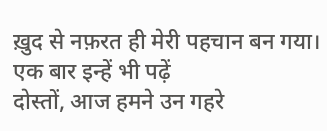ख़ुद से नफ़रत ही मेरी पहचान बन गया।
एक बार इन्हें भी पढ़ें
दोस्तों, आज हमने उन गहरे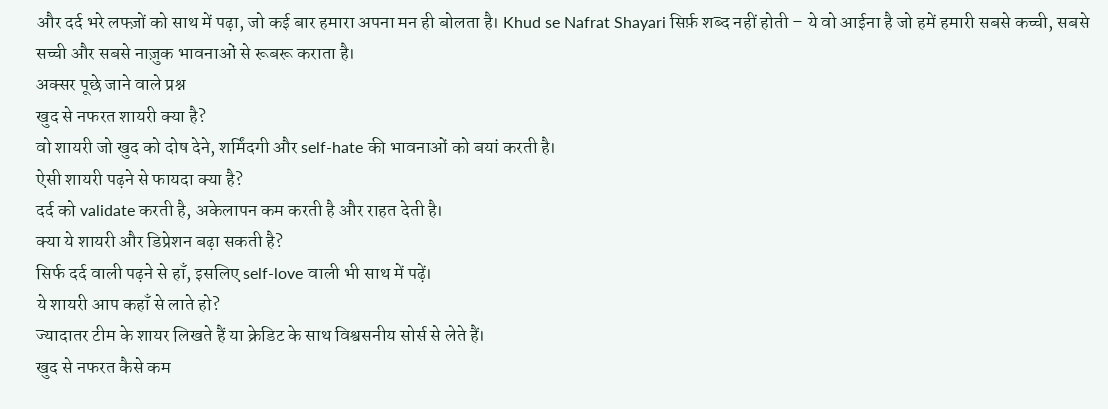और दर्द भरे लफ्ज़ों को साथ में पढ़ा, जो कई बार हमारा अपना मन ही बोलता है। Khud se Nafrat Shayari सिर्फ़ शब्द नहीं होती – ये वो आईना है जो हमें हमारी सबसे कच्ची, सबसे सच्ची और सबसे नाज़ुक भावनाओं से रूबरू कराता है।
अक्सर पूछे जाने वाले प्रश्न
खुद से नफरत शायरी क्या है?
वो शायरी जो खुद को दोष देने, शर्मिंदगी और self-hate की भावनाओं को बयां करती है।
ऐसी शायरी पढ़ने से फायदा क्या है?
दर्द को validate करती है, अकेलापन कम करती है और राहत देती है।
क्या ये शायरी और डिप्रेशन बढ़ा सकती है?
सिर्फ दर्द वाली पढ़ने से हाँ, इसलिए self-love वाली भी साथ में पढ़ें।
ये शायरी आप कहाँ से लाते हो?
ज्यादातर टीम के शायर लिखते हैं या क्रेडिट के साथ विश्वसनीय सोर्स से लेते हैं।
खुद से नफरत कैसे कम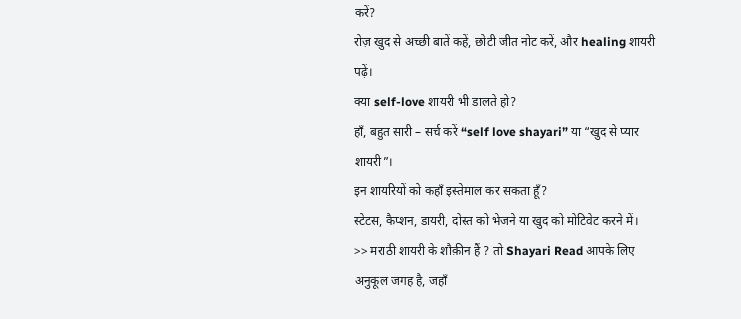करें?
रोज़ खुद से अच्छी बातें कहें, छोटी जीत नोट करें, और healing शायरी पढ़ें।
क्या self-love शायरी भी डालते हो?
हाँ, बहुत सारी – सर्च करें “self love shayari” या “खुद से प्यार शायरी”।
इन शायरियों को कहाँ इस्तेमाल कर सकता हूँ?
स्टेटस, कैप्शन, डायरी, दोस्त को भेजने या खुद को मोटिवेट करने में।
>> मराठी शायरी के शौक़ीन हैं ? तो Shayari Read आपके लिए अनुकूल जगह है, जहाँ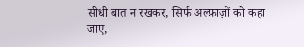सीधी बात न रखकर, सिर्फ अल्फ़ाज़ों को कहा जाए,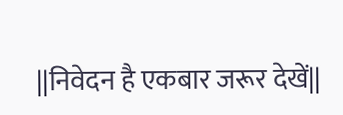||निवेदन है एकबार जरूर देखें||